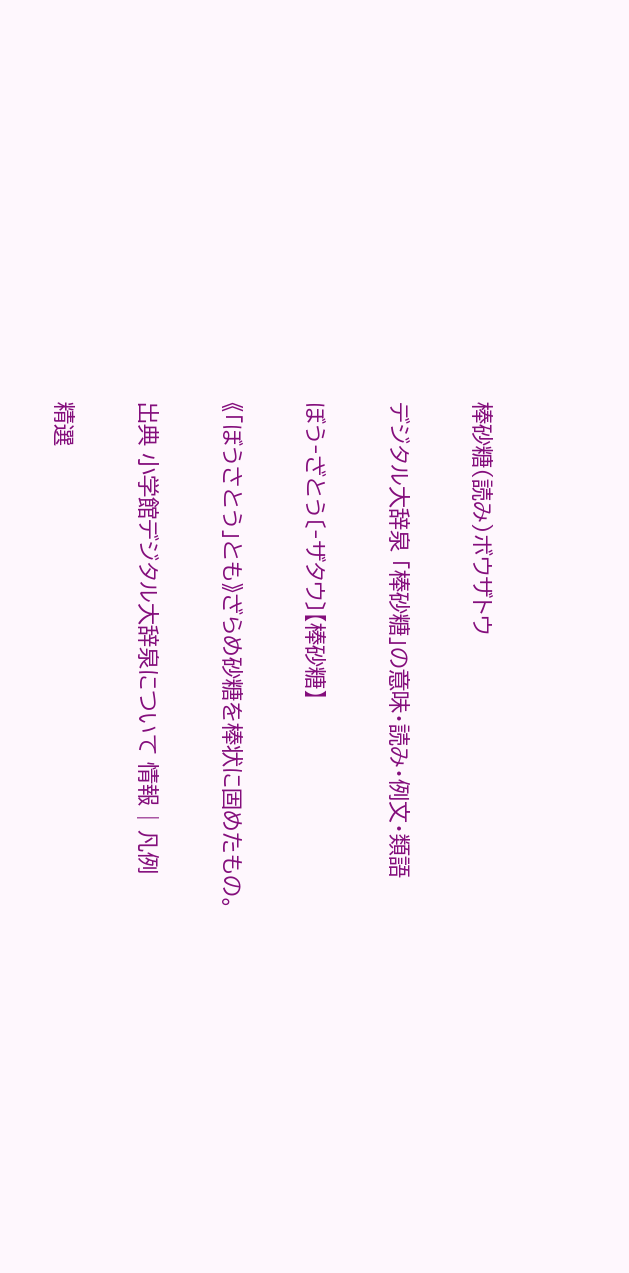棒砂糖(読み)ボウザトウ

デジタル大辞泉 「棒砂糖」の意味・読み・例文・類語

ぼう‐ざとう〔‐ザタウ〕【棒砂糖】

《「ぼうさとう」とも》ざらめ砂糖を棒状に固めたもの。

出典 小学館デジタル大辞泉について 情報 | 凡例

精選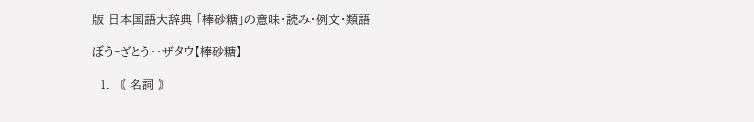版 日本国語大辞典 「棒砂糖」の意味・読み・例文・類語

ぼう‐ざとう‥ザタウ【棒砂糖】

  1. 〘 名詞 〙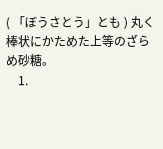( 「ぼうさとう」とも ) 丸く棒状にかためた上等のざらめ砂糖。
    1.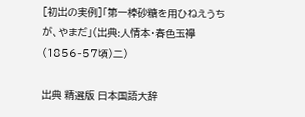[初出の実例]「第一棒砂糖を用ひねえうちが、やまだ」(出典:人情本・春色玉襷(1856‐57頃)二)

出典 精選版 日本国語大辞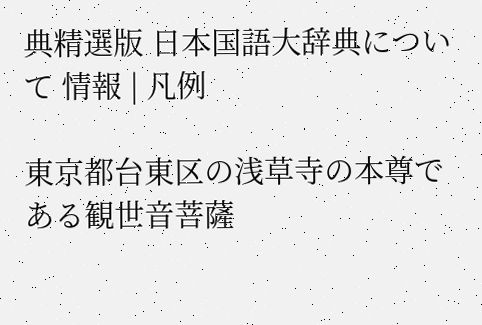典精選版 日本国語大辞典について 情報 | 凡例

東京都台東区の浅草寺の本尊である観世音菩薩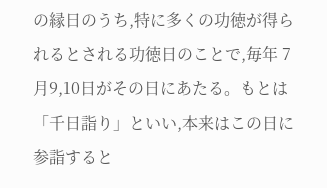の縁日のうち,特に多くの功徳が得られるとされる功徳日のことで,毎年 7月9,10日がその日にあたる。もとは「千日詣り」といい,本来はこの日に参詣すると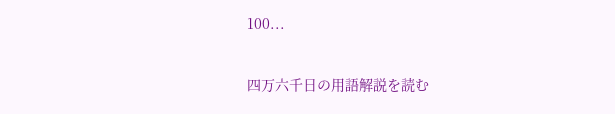100...

四万六千日の用語解説を読む